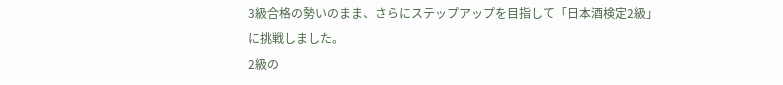3級合格の勢いのまま、さらにステップアップを目指して「日本酒検定2級」に挑戦しました。
2級の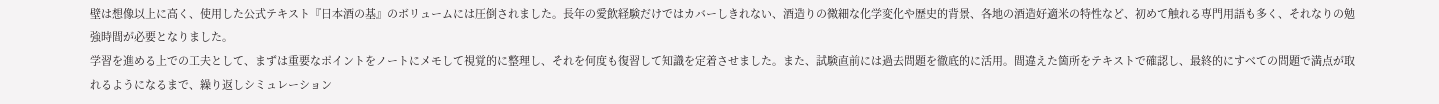壁は想像以上に高く、使用した公式テキスト『日本酒の基』のボリュームには圧倒されました。長年の愛飲経験だけではカバーしきれない、酒造りの微細な化学変化や歴史的背景、各地の酒造好適米の特性など、初めて触れる専門用語も多く、それなりの勉強時間が必要となりました。
学習を進める上での工夫として、まずは重要なポイントをノートにメモして視覚的に整理し、それを何度も復習して知識を定着させました。また、試験直前には過去問題を徹底的に活用。間違えた箇所をテキストで確認し、最終的にすべての問題で満点が取れるようになるまで、繰り返しシミュレーション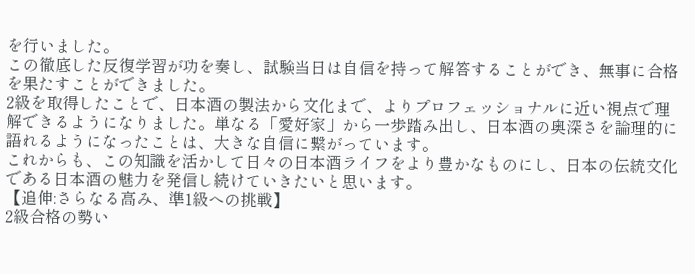を行いました。
この徹底した反復学習が功を奏し、試験当日は自信を持って解答することができ、無事に合格を果たすことができました。
2級を取得したことで、日本酒の製法から文化まで、よりプロフェッショナルに近い視点で理解できるようになりました。単なる「愛好家」から一歩踏み出し、日本酒の奥深さを論理的に語れるようになったことは、大きな自信に繋がっています。
これからも、この知識を活かして日々の日本酒ライフをより豊かなものにし、日本の伝統文化である日本酒の魅力を発信し続けていきたいと思います。
【追伸:さらなる高み、準1級への挑戦】
2級合格の勢い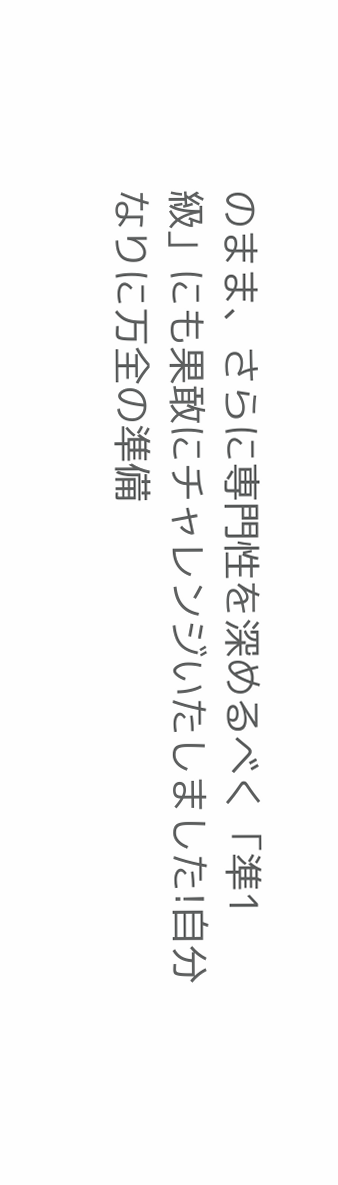のまま、さらに専門性を深めるべく「準1級」にも果敢にチャレンジいたしました!自分なりに万全の準備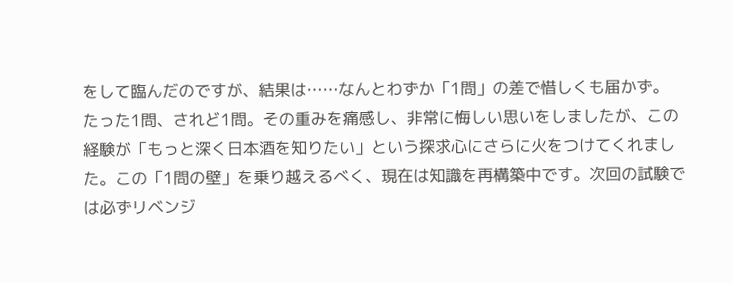をして臨んだのですが、結果は……なんとわずか「1問」の差で惜しくも届かず。
たった1問、されど1問。その重みを痛感し、非常に悔しい思いをしましたが、この経験が「もっと深く日本酒を知りたい」という探求心にさらに火をつけてくれました。この「1問の壁」を乗り越えるべく、現在は知識を再構築中です。次回の試験では必ずリベンジ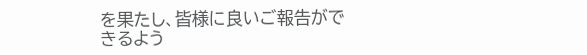を果たし、皆様に良いご報告ができるよう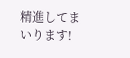精進してまいります!